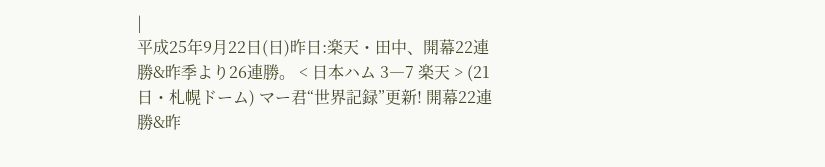|
平成25年9月22日(日)昨日:楽天・田中、開幕22連勝&昨季より26連勝。 < 日本ハム 3―7 楽天 > (21日・札幌ドーム) マー君“世界記録”更新! 開幕22連勝&昨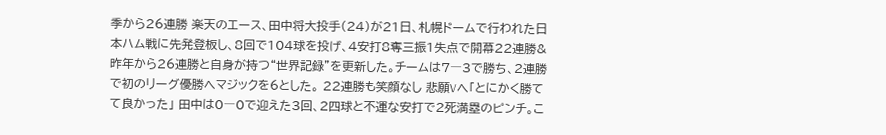季から26連勝 楽天のエース、田中将大投手(24)が21日、札幌ドームで行われた日本ハム戦に先発登板し、8回で104球を投げ、4安打8奪三振1失点で開幕22連勝&昨年から26連勝と自身が持つ“世界記録”を更新した。チームは7―3で勝ち、2連勝で初のリーグ優勝へマジックを6とした。 22連勝も笑顔なし 悲願Vへ「とにかく勝てて良かった」 田中は0―0で迎えた3回、2四球と不運な安打で2死満塁のピンチ。こ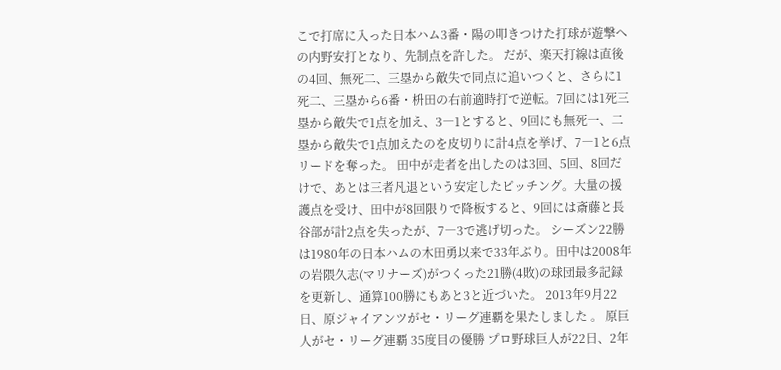こで打席に入った日本ハム3番・陽の叩きつけた打球が遊撃への内野安打となり、先制点を許した。 だが、楽天打線は直後の4回、無死二、三塁から敵失で同点に追いつくと、さらに1死二、三塁から6番・枡田の右前適時打で逆転。7回には1死三塁から敵失で1点を加え、3―1とすると、9回にも無死一、二塁から敵失で1点加えたのを皮切りに計4点を挙げ、7―1と6点リードを奪った。 田中が走者を出したのは3回、5回、8回だけで、あとは三者凡退という安定したピッチング。大量の援護点を受け、田中が8回限りで降板すると、9回には斎藤と長谷部が計2点を失ったが、7―3で逃げ切った。 シーズン22勝は1980年の日本ハムの木田勇以来で33年ぶり。田中は2008年の岩隈久志(マリナーズ)がつくった21勝(4敗)の球団最多記録を更新し、通算100勝にもあと3と近づいた。 2013年9月22日、原ジャイアンツがセ・リーグ連覇を果たしました 。 原巨人がセ・リーグ連覇 35度目の優勝 プロ野球巨人が22日、2年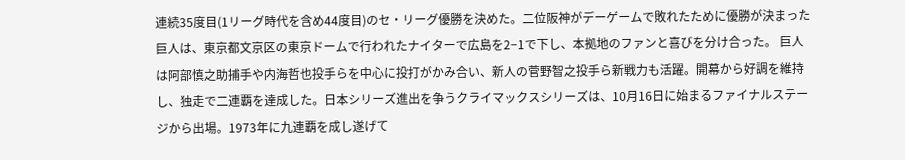連続35度目(1リーグ時代を含め44度目)のセ・リーグ優勝を決めた。二位阪神がデーゲームで敗れたために優勝が決まった巨人は、東京都文京区の東京ドームで行われたナイターで広島を2−1で下し、本拠地のファンと喜びを分け合った。 巨人は阿部慎之助捕手や内海哲也投手らを中心に投打がかみ合い、新人の菅野智之投手ら新戦力も活躍。開幕から好調を維持し、独走で二連覇を達成した。日本シリーズ進出を争うクライマックスシリーズは、10月16日に始まるファイナルステージから出場。1973年に九連覇を成し遂げて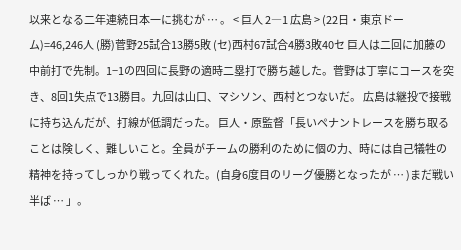以来となる二年連続日本一に挑むが … 。 < 巨人 2―1 広島 > (22日・東京ドーム)=46,246人 (勝)菅野25試合13勝5敗 (セ)西村67試合4勝3敗40セ 巨人は二回に加藤の中前打で先制。1−1の四回に長野の適時二塁打で勝ち越した。菅野は丁寧にコースを突き、8回1失点で13勝目。九回は山口、マシソン、西村とつないだ。 広島は継投で接戦に持ち込んだが、打線が低調だった。 巨人・原監督「長いペナントレースを勝ち取ることは険しく、難しいこと。全員がチームの勝利のために個の力、時には自己犠牲の精神を持ってしっかり戦ってくれた。(自身6度目のリーグ優勝となったが … )まだ戦い半ば … 」。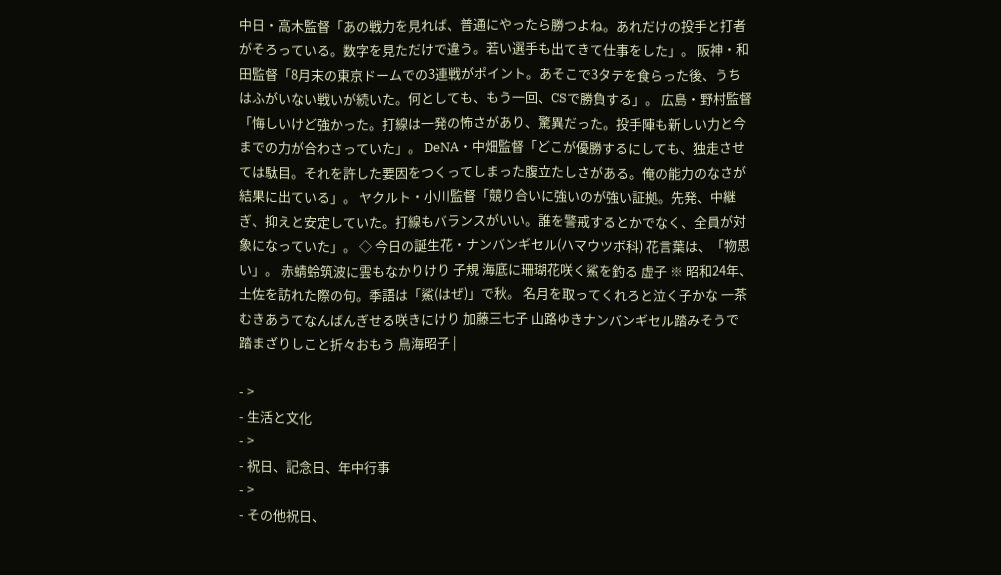中日・高木監督「あの戦力を見れば、普通にやったら勝つよね。あれだけの投手と打者がそろっている。数字を見ただけで違う。若い選手も出てきて仕事をした」。 阪神・和田監督「8月末の東京ドームでの3連戦がポイント。あそこで3タテを食らった後、うちはふがいない戦いが続いた。何としても、もう一回、CSで勝負する」。 広島・野村監督「悔しいけど強かった。打線は一発の怖さがあり、驚異だった。投手陣も新しい力と今までの力が合わさっていた」。 DeNA・中畑監督「どこが優勝するにしても、独走させては駄目。それを許した要因をつくってしまった腹立たしさがある。俺の能力のなさが結果に出ている」。 ヤクルト・小川監督「競り合いに強いのが強い証拠。先発、中継ぎ、抑えと安定していた。打線もバランスがいい。誰を警戒するとかでなく、全員が対象になっていた」。 ◇ 今日の誕生花・ナンバンギセル(ハマウツボ科) 花言葉は、「物思い」。 赤蜻蛉筑波に雲もなかりけり 子規 海底に珊瑚花咲く鯊を釣る 虚子 ※ 昭和24年、土佐を訪れた際の句。季語は「鯊(はぜ)」で秋。 名月を取ってくれろと泣く子かな 一茶 むきあうてなんばんぎせる咲きにけり 加藤三七子 山路ゆきナンバンギセル踏みそうで 踏まざりしこと折々おもう 鳥海昭子 |

- >
- 生活と文化
- >
- 祝日、記念日、年中行事
- >
- その他祝日、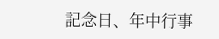記念日、年中行事